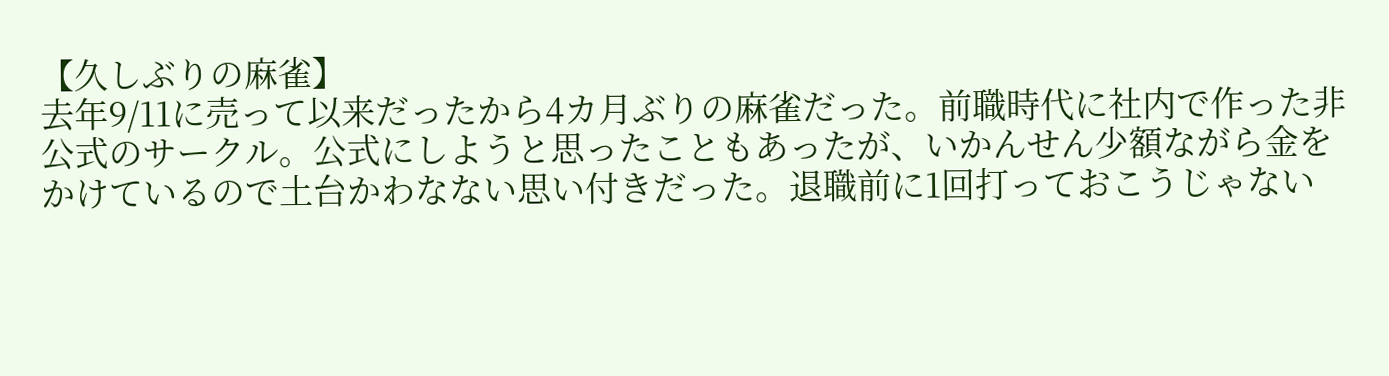【久しぶりの麻雀】
去年9/11に売って以来だったから4カ月ぶりの麻雀だった。前職時代に社内で作った非公式のサークル。公式にしようと思ったこともあったが、いかんせん少額ながら金をかけているので土台かわなない思い付きだった。退職前に1回打っておこうじゃない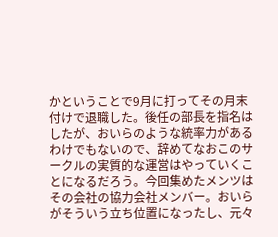かということで9月に打ってその月末付けで退職した。後任の部長を指名はしたが、おいらのような統率力があるわけでもないので、辞めてなおこのサークルの実質的な運営はやっていくことになるだろう。今回集めたメンツはその会社の協力会社メンバー。おいらがそういう立ち位置になったし、元々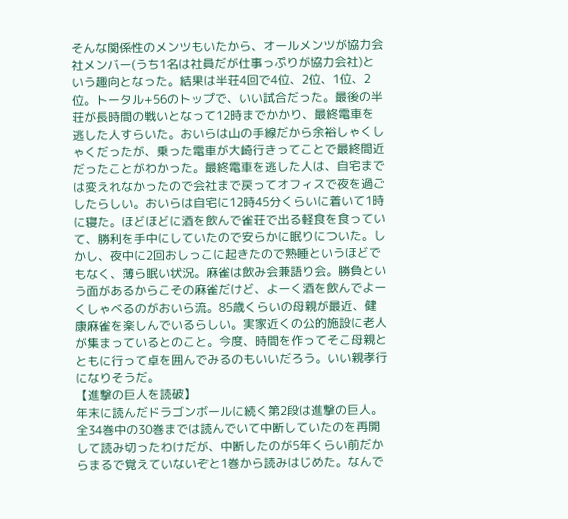そんな関係性のメンツもいたから、オールメンツが協力会社メンバー(うち1名は社員だが仕事っぷりが協力会社)という趣向となった。結果は半荘4回で4位、2位、1位、2位。トータル+56のトップで、いい試合だった。最後の半荘が長時間の戦いとなって12時までかかり、最終電車を逃した人すらいた。おいらは山の手線だから余裕しゃくしゃくだったが、乗った電車が大崎行きってことで最終間近だったことがわかった。最終電車を逃した人は、自宅までは変えれなかったので会社まで戻ってオフィスで夜を過ごしたらしい。おいらは自宅に12時45分くらいに着いて1時に寝た。ほどほどに酒を飲んで雀荘で出る軽食を食っていて、勝利を手中にしていたので安らかに眠りについた。しかし、夜中に2回おしっこに起きたので熟睡というほどでもなく、薄ら眠い状況。麻雀は飲み会兼語り会。勝負という面があるからこその麻雀だけど、よーく酒を飲んでよーくしゃべるのがおいら流。85歳くらいの母親が最近、健康麻雀を楽しんでいるらしい。実家近くの公的施設に老人が集まっているとのこと。今度、時間を作ってそこ母親とともに行って卓を囲んでみるのもいいだろう。いい親孝行になりそうだ。
【進撃の巨人を読破】
年末に読んだドラゴンボールに続く第2段は進撃の巨人。全34巻中の30巻までは読んでいて中断していたのを再開して読み切ったわけだが、中断したのが5年くらい前だからまるで覚えていないぞと1巻から読みはじめた。なんで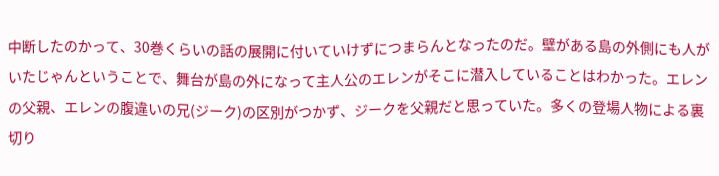中断したのかって、30巻くらいの話の展開に付いていけずにつまらんとなったのだ。壁がある島の外側にも人がいたじゃんということで、舞台が島の外になって主人公のエレンがそこに潜入していることはわかった。エレンの父親、エレンの腹違いの兄(ジーク)の区別がつかず、ジークを父親だと思っていた。多くの登場人物による裏切り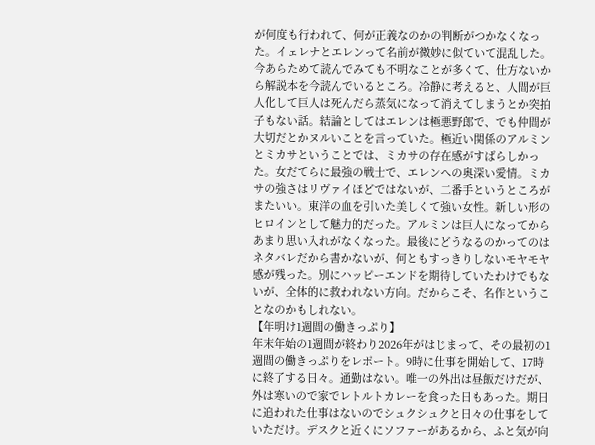が何度も行われて、何が正義なのかの判断がつかなくなった。イェレナとエレンって名前が微妙に似ていて混乱した。今あらためて読んでみても不明なことが多くて、仕方ないから解説本を今読んでいるところ。冷静に考えると、人間が巨人化して巨人は死んだら蒸気になって消えてしまうとか突拍子もない話。結論としてはエレンは極悪野郎で、でも仲間が大切だとかヌルいことを言っていた。極近い関係のアルミンとミカサということでは、ミカサの存在感がすばらしかった。女だてらに最強の戦士で、エレンへの奥深い愛情。ミカサの強さはリヴァイほどではないが、二番手というところがまたいい。東洋の血を引いた美しくて強い女性。新しい形のヒロインとして魅力的だった。アルミンは巨人になってからあまり思い入れがなくなった。最後にどうなるのかってのはネタバレだから書かないが、何ともすっきりしないモヤモヤ感が残った。別にハッピーエンドを期待していたわけでもないが、全体的に救われない方向。だからこそ、名作ということなのかもしれない。
【年明け1週間の働きっぷり】
年末年始の1週間が終わり2026年がはじまって、その最初の1週間の働きっぷりをレポート。9時に仕事を開始して、17時に終了する日々。通勤はない。唯一の外出は昼飯だけだが、外は寒いので家でレトルトカレーを食った日もあった。期日に追われた仕事はないのでシュクシュクと日々の仕事をしていただけ。デスクと近くにソファーがあるから、ふと気が向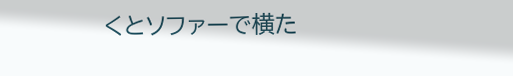くとソファーで横た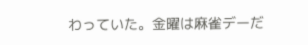わっていた。金曜は麻雀デーだ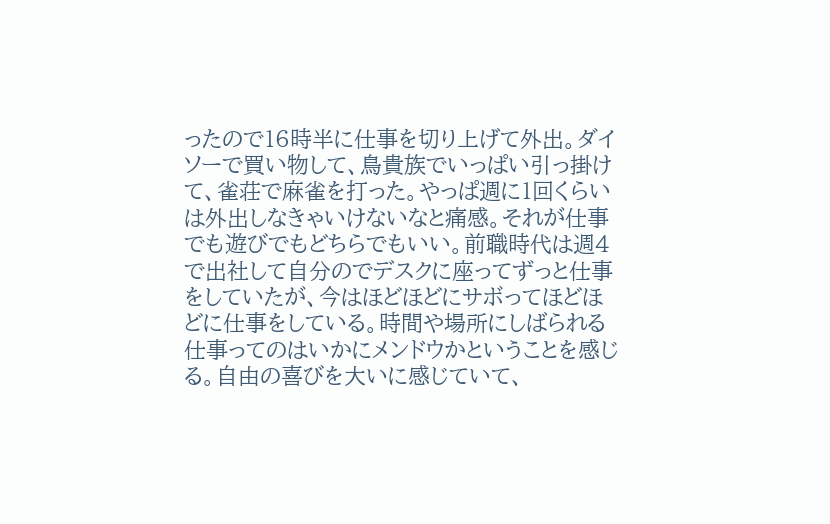ったので16時半に仕事を切り上げて外出。ダイソーで買い物して、鳥貴族でいっぱい引っ掛けて、雀荘で麻雀を打った。やっぱ週に1回くらいは外出しなきゃいけないなと痛感。それが仕事でも遊びでもどちらでもいい。前職時代は週4で出社して自分のでデスクに座ってずっと仕事をしていたが、今はほどほどにサボってほどほどに仕事をしている。時間や場所にしばられる仕事ってのはいかにメンドウかということを感じる。自由の喜びを大いに感じていて、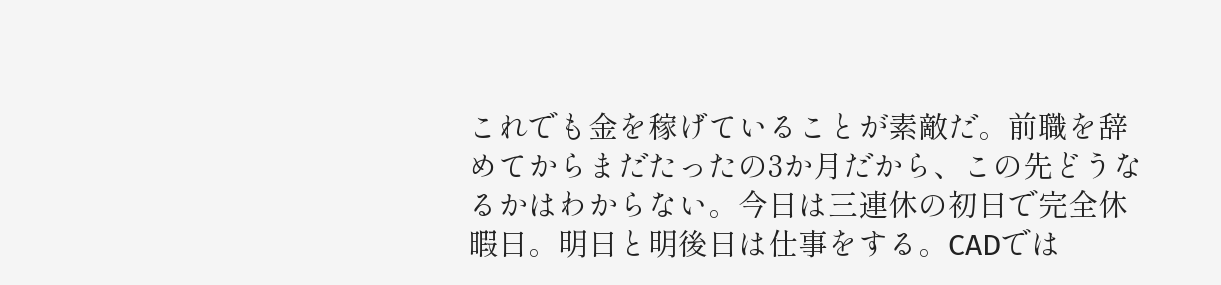これでも金を稼げていることが素敵だ。前職を辞めてからまだたったの3か月だから、この先どうなるかはわからない。今日は三連休の初日で完全休暇日。明日と明後日は仕事をする。CADでは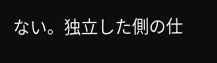ない。独立した側の仕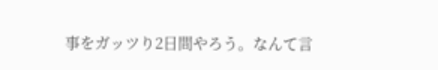事をガッツり2日間やろう。なんて言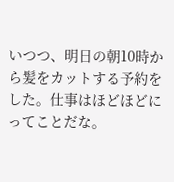いつつ、明日の朝10時から髪をカットする予約をした。仕事はほどほどにってことだな。